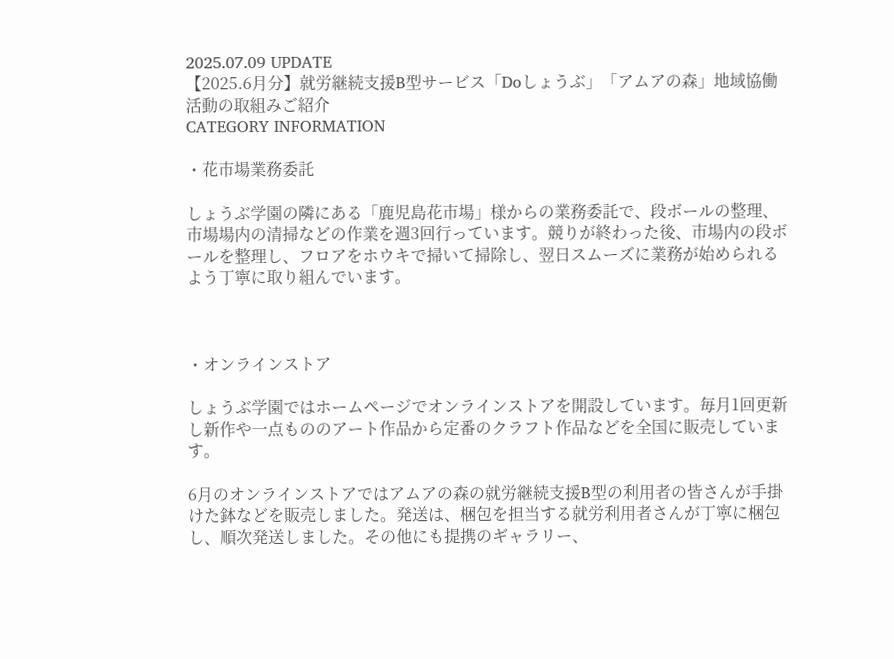2025.07.09 UPDATE
【2025.6月分】就労継続支援B型サービス「Doしょうぶ」「アムアの森」地域協働活動の取組みご紹介
CATEGORY INFORMATION

・花市場業務委託

しょうぶ学園の隣にある「鹿児島花市場」様からの業務委託で、段ボールの整理、市場場内の清掃などの作業を週3回行っています。競りが終わった後、市場内の段ボールを整理し、フロアをホウキで掃いて掃除し、翌日スムーズに業務が始められるよう丁寧に取り組んでいます。



・オンラインストア

しょうぶ学園ではホームページでオンラインストアを開設しています。毎月1回更新し新作や一点もののアート作品から定番のクラフト作品などを全国に販売しています。

6月のオンラインストアではアムアの森の就労継続支援B型の利用者の皆さんが手掛けた鉢などを販売しました。発送は、梱包を担当する就労利用者さんが丁寧に梱包し、順次発送しました。その他にも提携のギャラリー、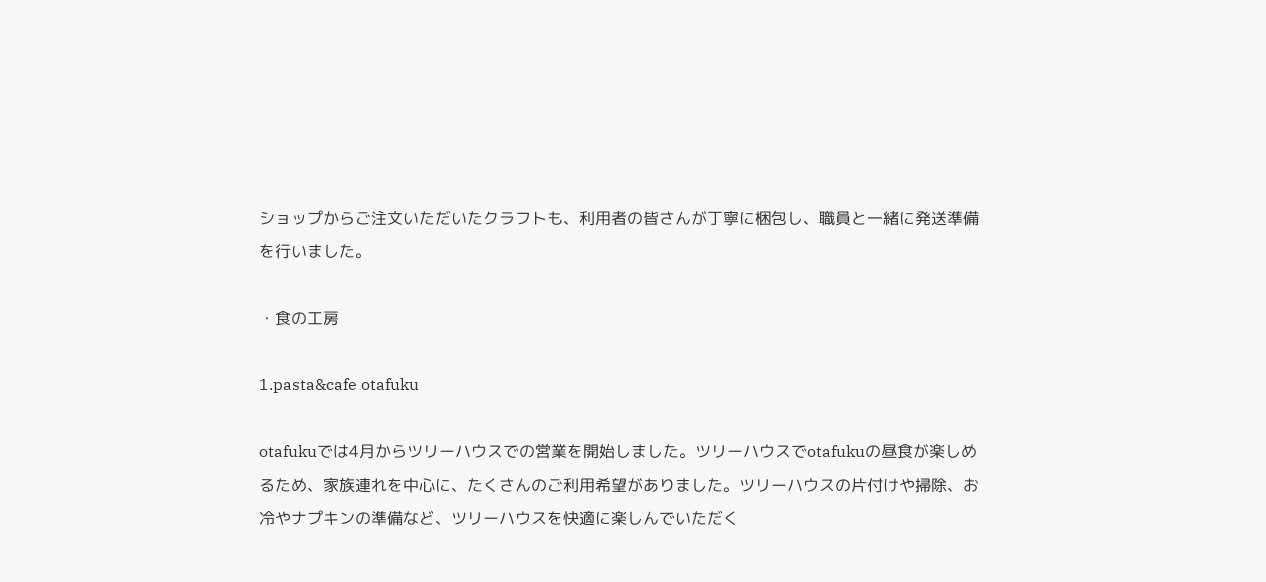ショップからご注文いただいたクラフトも、利用者の皆さんが丁寧に梱包し、職員と一緒に発送準備を行いました。

・食の工房

1.pasta&cafe otafuku

otafukuでは4月からツリーハウスでの営業を開始しました。ツリーハウスでotafukuの昼食が楽しめるため、家族連れを中心に、たくさんのご利用希望がありました。ツリーハウスの片付けや掃除、お冷やナプキンの準備など、ツリーハウスを快適に楽しんでいただく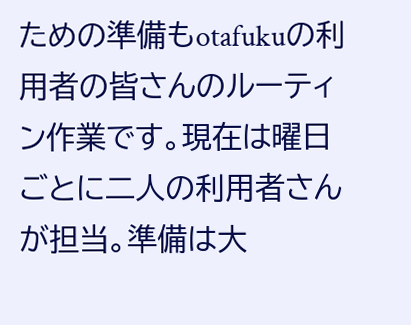ための準備もotafukuの利用者の皆さんのルーティン作業です。現在は曜日ごとに二人の利用者さんが担当。準備は大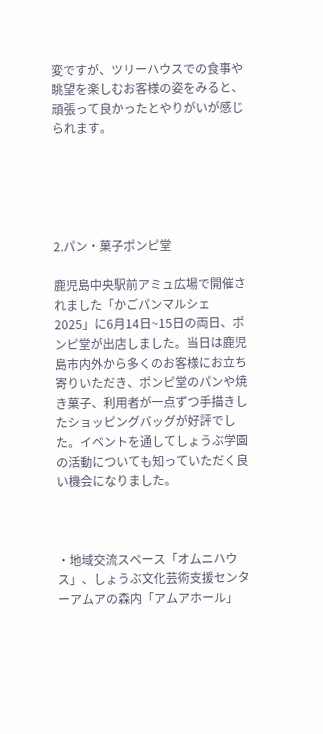変ですが、ツリーハウスでの食事や眺望を楽しむお客様の姿をみると、頑張って良かったとやりがいが感じられます。





2.パン・菓子ポンピ堂

鹿児島中央駅前アミュ広場で開催されました「かごパンマルシェ2025」に6月14日~15日の両日、ポンピ堂が出店しました。当日は鹿児島市内外から多くのお客様にお立ち寄りいただき、ポンピ堂のパンや焼き菓子、利用者が一点ずつ手描きしたショッピングバッグが好評でした。イベントを通してしょうぶ学園の活動についても知っていただく良い機会になりました。



・地域交流スペース「オムニハウス」、しょうぶ文化芸術支援センターアムアの森内「アムアホール」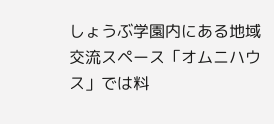しょうぶ学園内にある地域交流スペース「オムニハウス」では料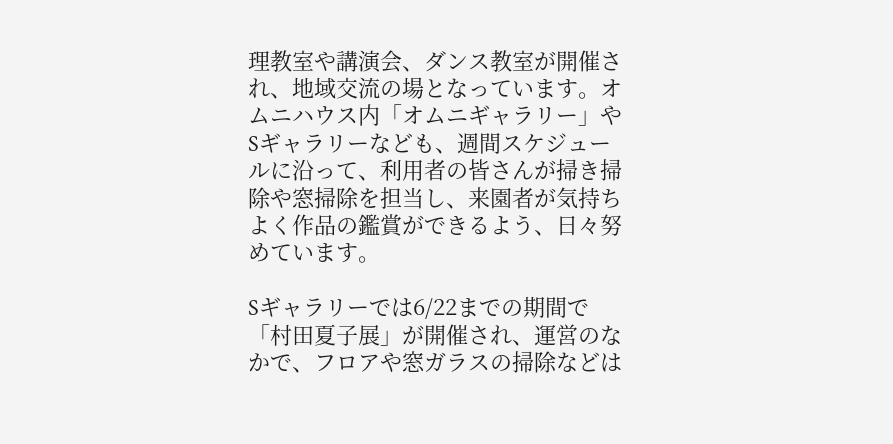理教室や講演会、ダンス教室が開催され、地域交流の場となっています。オムニハウス内「オムニギャラリー」やSギャラリーなども、週間スケジュールに沿って、利用者の皆さんが掃き掃除や窓掃除を担当し、来園者が気持ちよく作品の鑑賞ができるよう、日々努めています。

Sギャラリーでは6/22までの期間で「村田夏子展」が開催され、運営のなかで、フロアや窓ガラスの掃除などは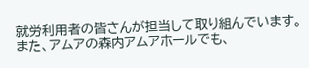就労利用者の皆さんが担当して取り組んでいます。また、アムアの森内アムアホールでも、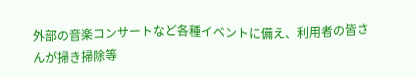外部の音楽コンサートなど各種イベントに備え、利用者の皆さんが掃き掃除等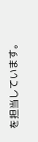を担当しています。